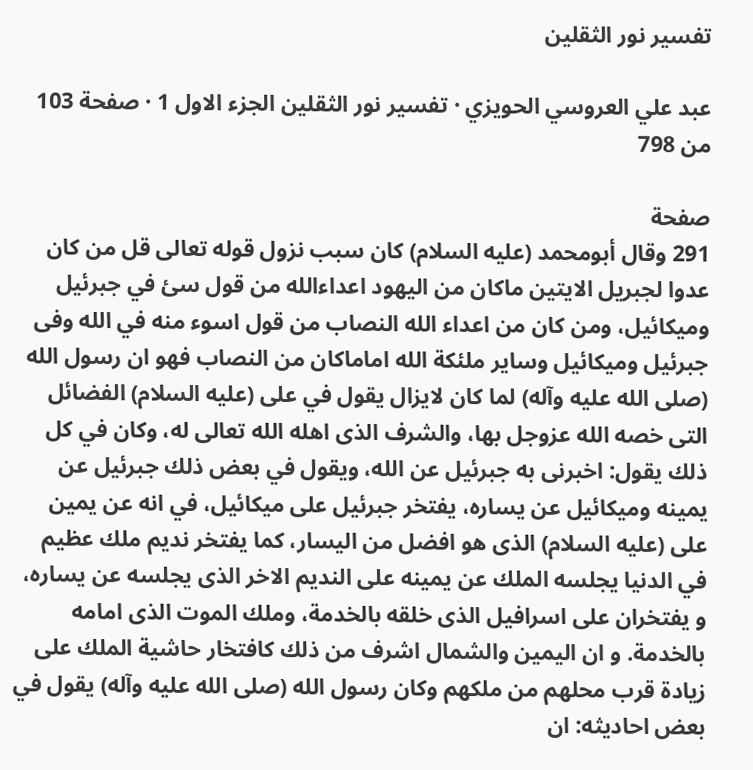تفسير نور الثقلين

عبد علي العروسي الحويزي · تفسير نور الثقلين الجزء الاول 1 · صفحة 103 من 798

صفحة
291 وقال أبومحمد (عليه السلام) كان سبب نزول قوله تعالى قل من كان عدوا لجبريل الايتين ماكان من اليهود اعداءالله من قول سئ في جبرئيل وميكائيل، ومن كان من اعداء الله النصاب من قول اسوء منه في الله وفى جبرئيل وميكائيل وساير ملئكة الله اماماكان من النصاب فهو ان رسول الله (صلى الله عليه وآله) لما كان لايزال يقول في على (عليه السلام) الفضائل التى خصه الله عزوجل بها، والشرف الذى اهله الله تعالى له، وكان في كل ذلك يقول: اخبرنى به جبرئيل عن الله، ويقول في بعض ذلك جبرئيل عن يمينه وميكائيل عن يساره، يفتخر جبرئيل على ميكائيل، في انه عن يمين على (عليه السلام) الذى هو افضل من اليسار، كما يفتخر نديم ملك عظيم في الدنيا يجلسه الملك عن يمينه على النديم الاخر الذى يجلسه عن يساره، و يفتخران على اسرافيل الذى خلقه بالخدمة، وملك الموت الذى امامه بالخدمة. و ان اليمين والشمال اشرف من ذلك كافتخار حاشية الملك على زيادة قرب محلهم من ملكهم وكان رسول الله (صلى الله عليه وآله) يقول في بعض احاديثه: ان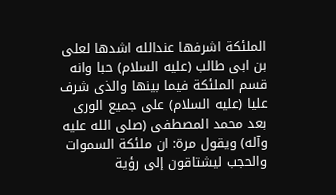الملئكة اشرفها عندالله اشدها لعلى بن ابى طالب (عليه السلام) حبا وانه قسم الملئكة فيما بينها والذى شرف عليا (عليه السلام) على جميع الورى بعد محمد المصطفى (صلى الله عليه وآله) ويقول مرة: ان ملئكة السموات والحجب ليشتاقون إلى رؤية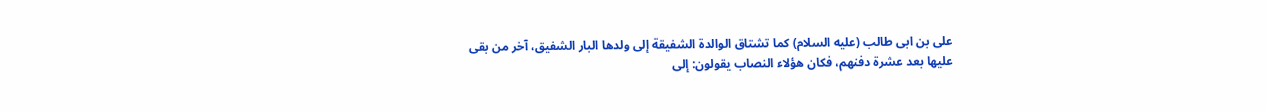على بن ابى طالب (عليه السلام) كما تشتاق الوالدة الشفيقة إلى ولدها البار الشفيق، آخر من بقى عليها بعد عشرة دفنهم، فكان هؤلاء النصاب يقولون: إلى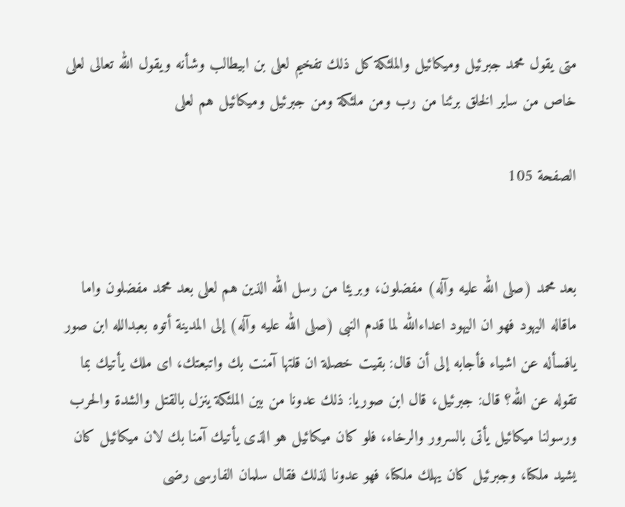متى يقول محمد جبرئيل وميكائيل والملئكة كل ذلك تفخيم لعلى بن ابيطالب وشأنه ويقول الله تعالى لعلى خاص من ساير الخلق برئنا من رب ومن ملئكة ومن جبرئيل وميكائيل هم لعلى

الصفحة 105


بعد محمد (صلى الله عليه وآله) مفضلون، وبريئا من رسل الله الذين هم لعلى بعد محمد مفضلون واما ماقاله اليهود فهو ان اليهود اعداءالله لما قدم النبى (صلى الله عليه وآله) إلى المدينة أتوه بعبدالله ابن صور يافسأله عن اشياء فأجابه إلى أن قال: بقيت خصلة ان قلتها آمنت بك واتبعتك، اى ملك يأتيك بما تقوله عن الله؟ قال: جبرئيل، قال ابن صوريا: ذلك عدونا من بين الملئكة ينزل بالقتل والشدة والحرب ورسولنا ميكائيل يأتى بالسرور والرخاء، فلو كان ميكائيل هو الذى يأتيك آمنا بك لان ميكائيل كان يشيد ملكنا، وجبرئيل كان يهلك ملكنا، فهو عدونا لذلك فقال سلمان الفارسى رضى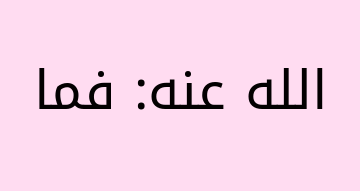الله عنه: فما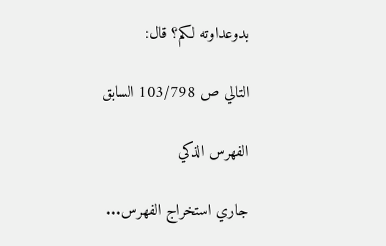بدوعداوته لكم؟ قال:

التالي ص 103/798 السابق

الفهرس الذكي

جاري استخراج الفهرس...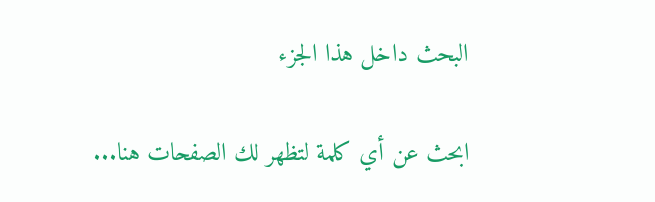البحث داخل هذا الجزء

ابحث عن أي كلمة لتظهر لك الصفحات هنا...